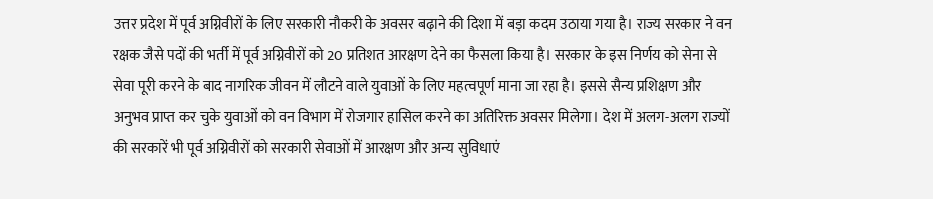उत्तर प्रदेश में पूर्व अग्निवीरों के लिए सरकारी नौकरी के अवसर बढ़ाने की दिशा में बड़ा कदम उठाया गया है। राज्य सरकार ने वन रक्षक जैसे पदों की भर्ती में पूर्व अग्निवीरों को 20 प्रतिशत आरक्षण देने का फैसला किया है। सरकार के इस निर्णय को सेना से सेवा पूरी करने के बाद नागरिक जीवन में लौटने वाले युवाओं के लिए महत्वपूर्ण माना जा रहा है। इससे सैन्य प्रशिक्षण और अनुभव प्राप्त कर चुके युवाओं को वन विभाग में रोजगार हासिल करने का अतिरिक्त अवसर मिलेगा। देश में अलग-अलग राज्यों की सरकारें भी पूर्व अग्निवीरों को सरकारी सेवाओं में आरक्षण और अन्य सुविधाएं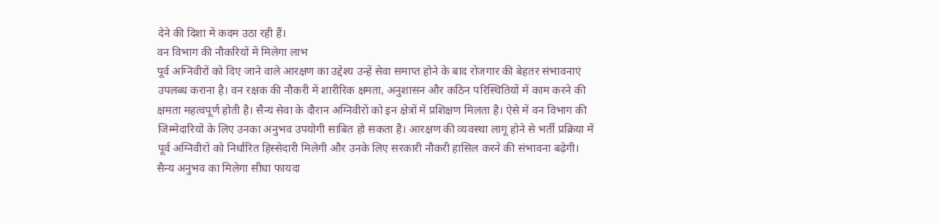देने की दिशा में कदम उठा रही हैं।
वन विभाग की नौकरियों में मिलेगा लाभ
पूर्व अग्निवीरों को दिए जाने वाले आरक्षण का उद्देश्य उन्हें सेवा समाप्त होने के बाद रोजगार की बेहतर संभावनाएं उपलब्ध कराना है। वन रक्षक की नौकरी में शारीरिक क्षमता, अनुशासन और कठिन परिस्थितियों में काम करने की क्षमता महत्वपूर्ण होती है। सैन्य सेवा के दौरान अग्निवीरों को इन क्षेत्रों में प्रशिक्षण मिलता है। ऐसे में वन विभाग की जिम्मेदारियों के लिए उनका अनुभव उपयोगी साबित हो सकता है। आरक्षण की व्यवस्था लागू होने से भर्ती प्रक्रिया में पूर्व अग्निवीरों को निर्धारित हिस्सेदारी मिलेगी और उनके लिए सरकारी नौकरी हासिल करने की संभावना बढ़ेगी।
सैन्य अनुभव का मिलेगा सीधा फायदा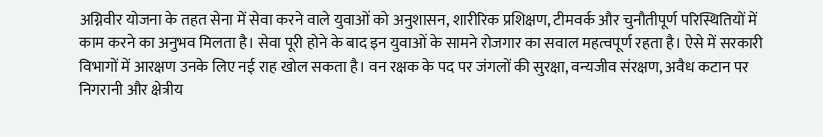अग्निवीर योजना के तहत सेना में सेवा करने वाले युवाओं को अनुशासन, शारीरिक प्रशिक्षण, टीमवर्क और चुनौतीपूर्ण परिस्थितियों में काम करने का अनुभव मिलता है। सेवा पूरी होने के बाद इन युवाओं के सामने रोजगार का सवाल महत्वपूर्ण रहता है। ऐसे में सरकारी विभागों में आरक्षण उनके लिए नई राह खोल सकता है। वन रक्षक के पद पर जंगलों की सुरक्षा, वन्यजीव संरक्षण, अवैध कटान पर निगरानी और क्षेत्रीय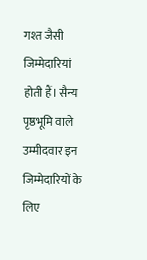गश्त जैसी जिम्मेदारियां होती हैं। सैन्य पृष्ठभूमि वाले उम्मीदवार इन जिम्मेदारियों के लिए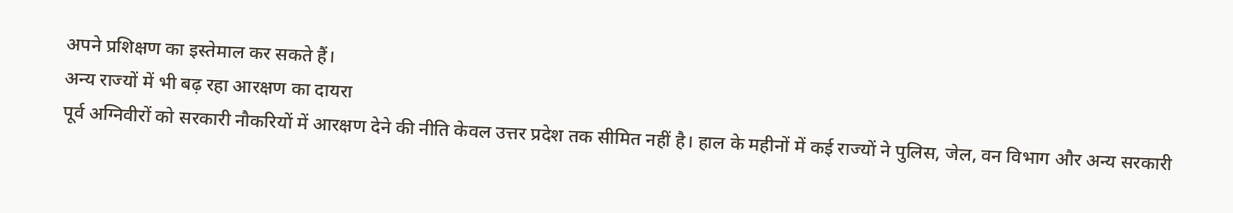अपने प्रशिक्षण का इस्तेमाल कर सकते हैं।
अन्य राज्यों में भी बढ़ रहा आरक्षण का दायरा
पूर्व अग्निवीरों को सरकारी नौकरियों में आरक्षण देने की नीति केवल उत्तर प्रदेश तक सीमित नहीं है। हाल के महीनों में कई राज्यों ने पुलिस, जेल, वन विभाग और अन्य सरकारी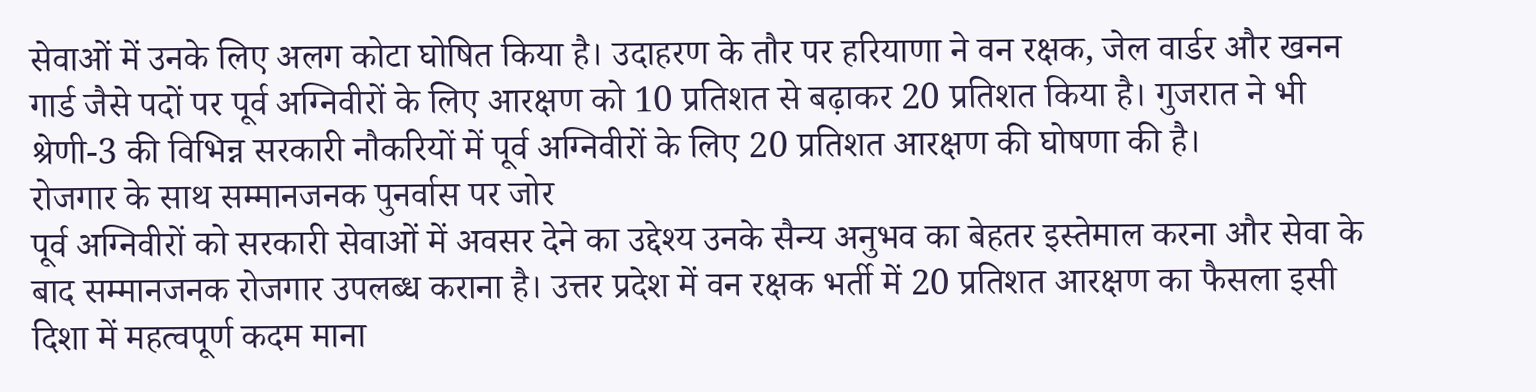सेवाओं में उनके लिए अलग कोटा घोषित किया है। उदाहरण के तौर पर हरियाणा ने वन रक्षक, जेल वार्डर और खनन गार्ड जैसे पदों पर पूर्व अग्निवीरों के लिए आरक्षण को 10 प्रतिशत से बढ़ाकर 20 प्रतिशत किया है। गुजरात ने भी श्रेणी-3 की विभिन्न सरकारी नौकरियों में पूर्व अग्निवीरों के लिए 20 प्रतिशत आरक्षण की घोषणा की है।
रोजगार के साथ सम्मानजनक पुनर्वास पर जोर
पूर्व अग्निवीरों को सरकारी सेवाओं में अवसर देने का उद्देश्य उनके सैन्य अनुभव का बेहतर इस्तेमाल करना और सेवा के बाद सम्मानजनक रोजगार उपलब्ध कराना है। उत्तर प्रदेश में वन रक्षक भर्ती में 20 प्रतिशत आरक्षण का फैसला इसी दिशा में महत्वपूर्ण कदम माना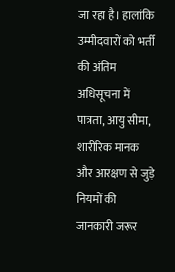जा रहा है। हालांकि उम्मीदवारों को भर्ती की अंतिम अधिसूचना में पात्रता, आयु सीमा, शारीरिक मानक और आरक्षण से जुड़े नियमों की जानकारी जरूर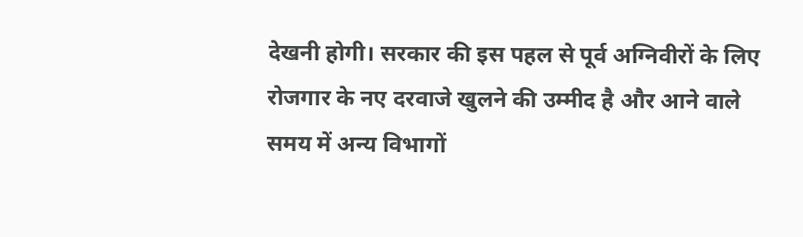देखनी होगी। सरकार की इस पहल से पूर्व अग्निवीरों के लिए रोजगार के नए दरवाजे खुलने की उम्मीद है और आने वाले समय में अन्य विभागों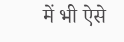में भी ऐसे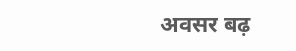अवसर बढ़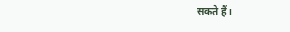सकते हैं।